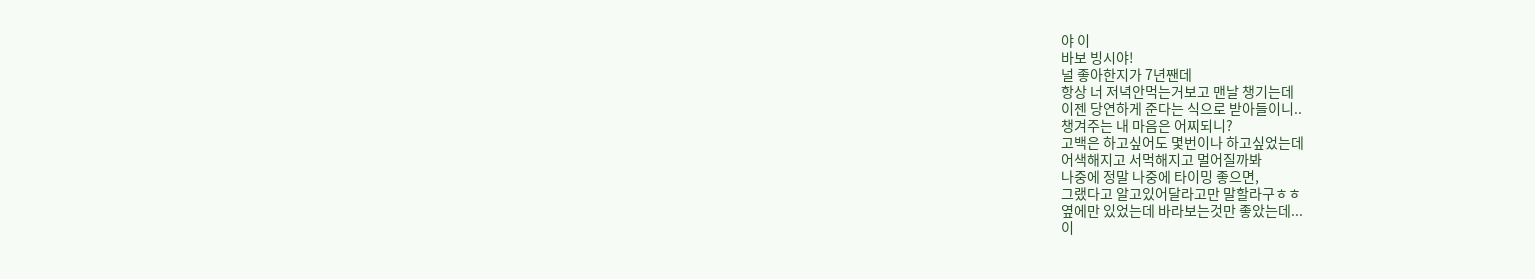야 이
바보 빙시야!
널 좋아한지가 7년짼데
항상 너 저녁안먹는거보고 맨날 챙기는데
이젠 당연하게 준다는 식으로 받아들이니..
챙겨주는 내 마음은 어찌되니?
고백은 하고싶어도 몇번이나 하고싶었는데
어색해지고 서먹해지고 멀어질까봐
나중에 정말 나중에 타이밍 좋으면,
그랬다고 알고있어달라고만 말할라구ㅎㅎ
옆에만 있었는데 바라보는것만 좋았는데...
이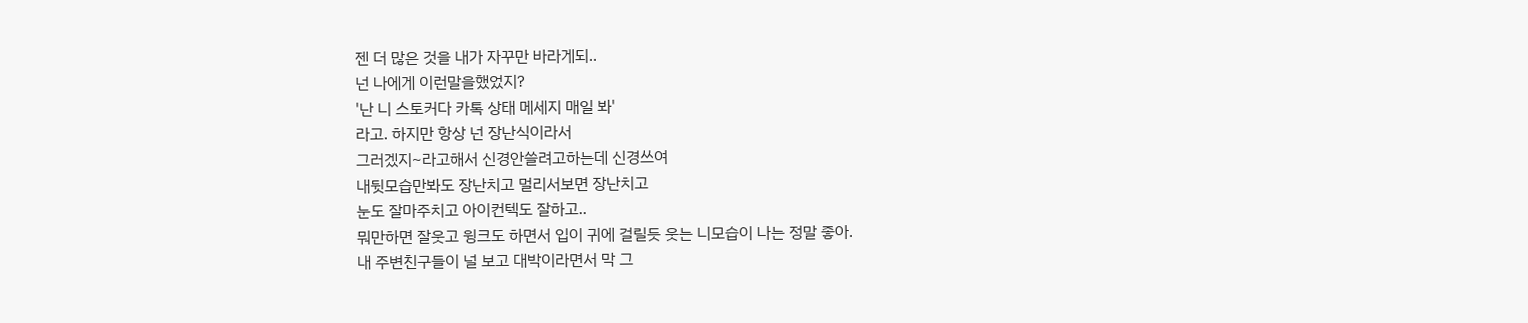젠 더 많은 것을 내가 자꾸만 바라게되..
넌 나에게 이런말을했었지?
'난 니 스토커다 카톡 상태 메세지 매일 봐'
라고. 하지만 항상 넌 장난식이라서
그러겠지~라고해서 신경안쓸려고하는데 신경쓰여
내뒷모습만봐도 장난치고 멀리서보면 장난치고
눈도 잘마주치고 아이컨텍도 잘하고..
뭐만하면 잘웃고 윙크도 하면서 입이 귀에 걸릴듯 웃는 니모습이 나는 정말 좋아.
내 주변친구들이 널 보고 대박이라면서 막 그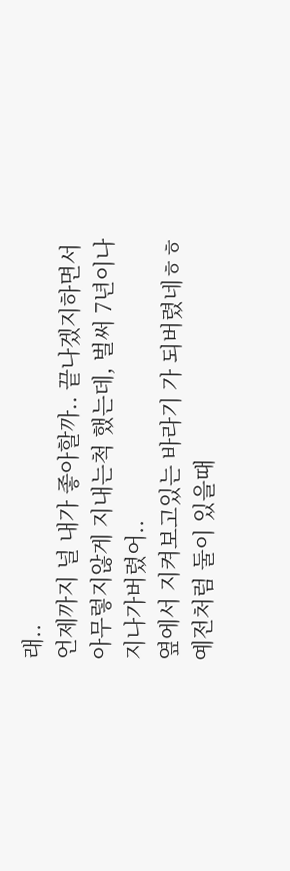래..
언제까지 널 내가 좋아할까.. 끝나겠지하면서
아무렇지않게 지내는척 했는데, 벌써 7년이나
지나가버렸어..
옆에서 지켜보고있는 바라기 가 되버렸네ㅎㅎ
예전처럼 둘이 있을때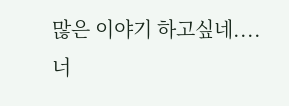많은 이야기 하고싶네....
너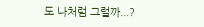도 나처럼 그럴까...?